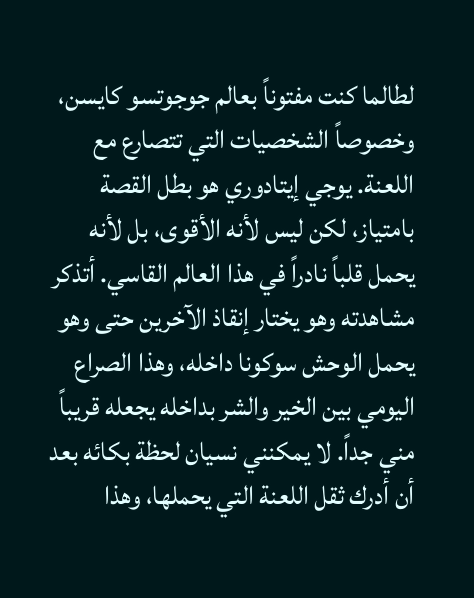لطالما كنت مفتوناً بعالم جوجوتسو كايسن، وخصوصاً الشخصيات التي تتصارع مع اللعنة. يوجي إيتادوري هو بطل القصة بامتياز، لكن ليس لأنه الأقوى، بل لأنه يحمل قلباً نادراً في هذا العالم القاسي. أتذكر مشاهدته وهو يختار إنقاذ الآخرين حتى وهو يحمل الوحش سوكونا داخله، وهذا الصراع اليومي بين الخير والشر بداخله يجعله قريباً مني جداً. لا يمكنني نسيان لحظة بكائه بعد أن أدرك ثقل اللعنة التي يحملها، وهذا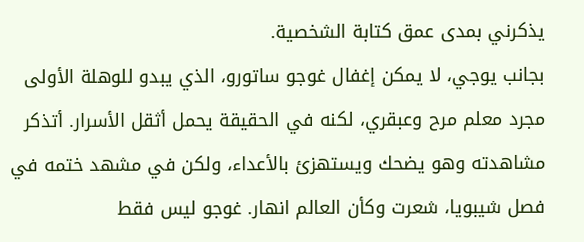يذكرني بمدى عمق كتابة الشخصية.
بجانب يوجي، لا يمكن إغفال غوجو ساتورو، الذي يبدو للوهلة الأولى مجرد معلم مرح وعبقري، لكنه في الحقيقة يحمل أثقل الأسرار. أتذكر مشاهدته وهو يضحك ويستهزئ بالأعداء، ولكن في مشهد ختمه في فصل شيبويا، شعرت وكأن العالم انهار. غوجو ليس فقط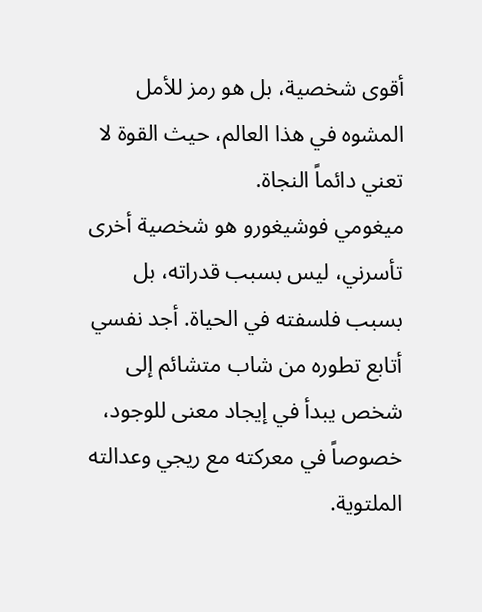أقوى شخصية، بل هو رمز للأمل المشوه في هذا العالم، حيث القوة لا تعني دائماً النجاة.
ميغومي فوشيغورو هو شخصية أخرى تأسرني، ليس بسبب قدراته، بل بسبب فلسفته في الحياة. أجد نفسي أتابع تطوره من شاب متشائم إلى شخص يبدأ في إيجاد معنى للوجود، خصوصاً في معركته مع ريجي وعدالته الملتوية.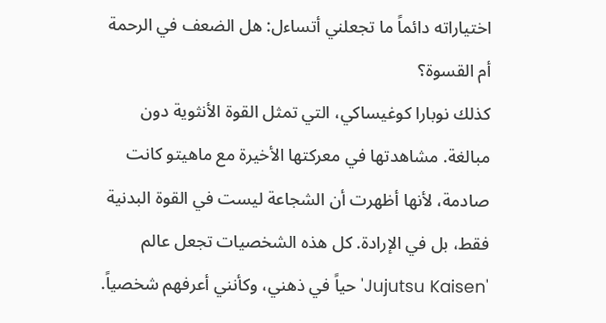اختياراته دائماً ما تجعلني أتساءل: هل الضعف في الرحمة أم القسوة؟
كذلك نوبارا كوغيساكي، التي تمثل القوة الأنثوية دون مبالغة. مشاهدتها في معركتها الأخيرة مع ماهيتو كانت صادمة، لأنها أظهرت أن الشجاعة ليست في القوة البدنية فقط، بل في الإرادة. كل هذه الشخصيات تجعل عالم 'Jujutsu Kaisen' حياً في ذهني، وكأنني أعرفهم شخصياً.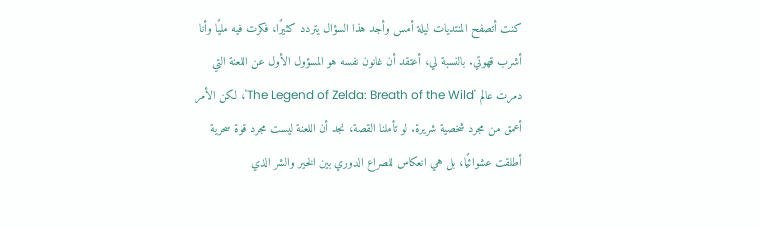كنت أتصفح المنتديات ليلة أمس وأجد هذا السؤال يتردد كثيرًا، فكرت فيه مليًا وأنا أشرب قهوتي. بالنسبة لي، أعتقد أن غانون نفسه هو المسؤول الأول عن اللعنة التي دمرت عالم 'The Legend of Zelda: Breath of the Wild'، لكن الأمر أعمق من مجرد شخصية شريرة. لو تأملنا القصة، نجد أن اللعنة ليست مجرد قوة سحرية أطلقت عشوائيًا، بل هي انعكاس للصراع الدوري بين الخير والشر الذي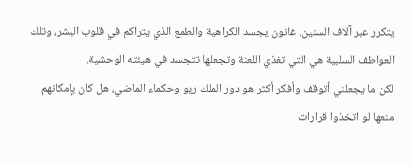يتكرر عبر آلاف السنين. غانون يجسد الكراهية والطمع الذي يتراكم في قلوب البشر، وتلك العواطف السلبية هي التي تغذي اللعنة وتجعلها تتجسد في هيئته الوحشية.
لكن ما يجعلني أتوقف وأفكر أكثر هو دور الملك ريو وحكماء الماضي، هل كان بإمكانهم منعها لو اتخذوا قرارات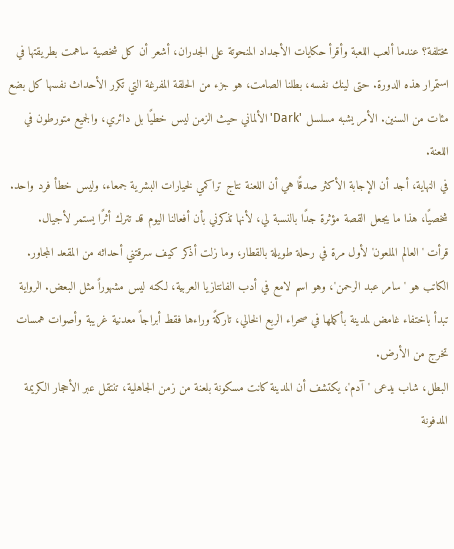مختلفة؟ عندما ألعب اللعبة وأقرأ حكايات الأجداد المنحوتة على الجدران، أشعر أن كل شخصية ساهمت بطريقتها في استمرار هذه الدورة. حتى لينك نفسه، بطلنا الصامت، هو جزء من الحلقة المفرغة التي تكرر الأحداث نفسها كل بضع مئات من السنين. الأمر يشبه مسلسل 'Dark' الألماني حيث الزمن ليس خطيًا بل دائري، والجميع متورطون في اللعنة.
في النهاية، أجد أن الإجابة الأكثر صدقًا هي أن اللعنة نتاج تراكمي لخيارات البشرية جمعاء، وليس خطأ فرد واحد. شخصيًا، هذا ما يجعل القصة مؤثرة جدًا بالنسبة لي، لأنها تذكرني بأن أفعالنا اليوم قد تترك أثرًا يستمر لأجيال.
قرأت 'العالم الملعون' لأول مرة في رحلة طويلة بالقطار، وما زلت أذكر كيف سرقتني أحداثه من المقعد المجاور. الكاتب هو 'سامر عبد الرحمن'، وهو اسم لامع في أدب الفانتازيا العربية، لكنه ليس مشهوراً مثل البعض. الرواية تبدأ باختفاء غامض لمدينة بأكملها في صحراء الربع الخالي، تاركةً وراءها فقط أبراجاً معدنية غريبة وأصوات همسات تخرج من الأرض.
البطل، شاب يدعى 'آدم'، يكتشف أن المدينة كانت مسكونة بلعنة من زمن الجاهلية، تنتقل عبر الأحجار الكريمة المدفونة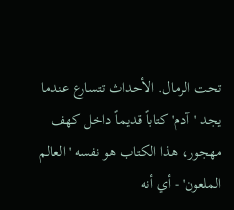تحت الرمال. الأحداث تتسارع عندما يجد 'آدم' كتاباً قديماً داخل كهف مهجور، هذا الكتاب هو نفسه 'العالم الملعون' - أي أنه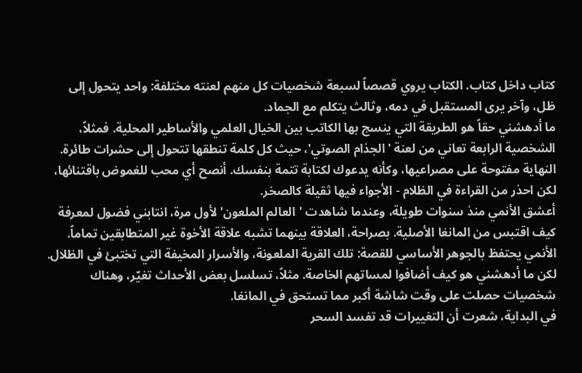كتاب داخل كتاب. الكتاب يروي قصصاً لسبعة شخصيات كل منهم لعنته مختلفة: واحد يتحول إلى ظل، وآخر يرى المستقبل في دمه، وثالث يتكلم مع الجماد.
ما أدهشني حقاً هو الطريقة التي ينسج بها الكاتب بين الخيال العلمي والأساطير المحلية. فمثلاً، الشخصية الرابعة تعاني من لعنة 'الجذام الصوتي'، حيث كل كلمة تنطقها تتحول إلى حشرات طائرة. النهاية مفتوحة على مصراعيها، وكأنه يدعوك لكتابة تتمة بنفسك. أنصح أي محب للغموض باقتنائها، لكن احذر من القراءة في الظلام - الأجواء فيها ثقيلة كالصخر.
أعشق الأنمي منذ سنوات طويلة، وعندما شاهدت 'العالم الملعون' لأول مرة، انتابني فضول لمعرفة كيف اقتبس من المانغا الأصلية. بصراحة، العلاقة بينهما تشبه علاقة الأخوة غير المتطابقين تماماً.
الأنمي يحتفظ بالجوهر الأساسي للقصة: تلك القرية الملعونة، والأسرار المخيفة التي تختبئ في الظلال. لكن ما أدهشني هو كيف أضافوا لمساتهم الخاصة. مثلاً، تسلسل بعض الأحداث تغيّر، وهناك شخصيات حصلت على وقت شاشة أكبر مما تستحق في المانغا.
في البداية، شعرت أن التغييرات قد تفسد السحر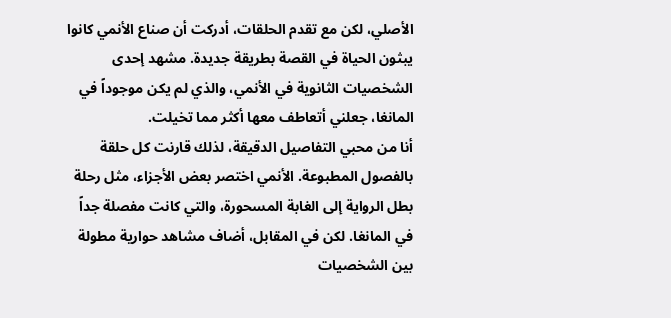الأصلي، لكن مع تقدم الحلقات، أدركت أن صناع الأنمي كانوا يبثون الحياة في القصة بطريقة جديدة. مشهد إحدى الشخصيات الثانوية في الأنمي، والذي لم يكن موجوداً في المانغا، جعلني أتعاطف معها أكثر مما تخيلت.
أنا من محبي التفاصيل الدقيقة، لذلك قارنت كل حلقة بالفصول المطبوعة. الأنمي اختصر بعض الأجزاء، مثل رحلة بطل الرواية إلى الغابة المسحورة، والتي كانت مفصلة جداً في المانغا. لكن في المقابل، أضاف مشاهد حوارية مطولة بين الشخصيات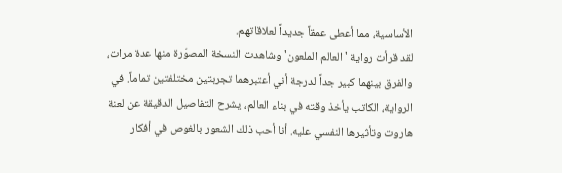الأساسية، مما أعطى عمقاً جديداً لعلاقاتهم.
لقد قرأت رواية 'العالم الملعون' وشاهدت النسخة المصوّرة منها عدة مرات، والفرق بينهما كبير جداً لدرجة أني أعتبرهما تجربتين مختلفتين تماماً. في الرواية، الكاتب يأخذ وقته في بناء العالم، يشرح التفاصيل الدقيقة عن لعنة هاروت وتأثيرها النفسي عليه. أنا أحب ذلك الشعور بالغوص في أفكار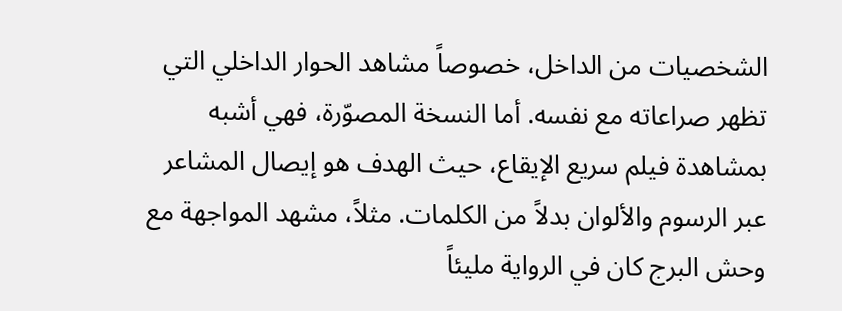الشخصيات من الداخل، خصوصاً مشاهد الحوار الداخلي التي تظهر صراعاته مع نفسه. أما النسخة المصوّرة، فهي أشبه بمشاهدة فيلم سريع الإيقاع، حيث الهدف هو إيصال المشاعر عبر الرسوم والألوان بدلاً من الكلمات. مثلاً، مشهد المواجهة مع وحش البرج كان في الرواية مليئاً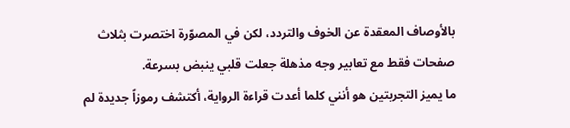بالأوصاف المعقدة عن الخوف والتردد، لكن في المصوّرة اختصرت بثلاث صفحات فقط مع تعابير وجه مذهلة جعلت قلبي ينبض بسرعة.
ما يميز التجربتين هو أنني كلما أعدت قراءة الرواية، أكتشف رموزاً جديدة لم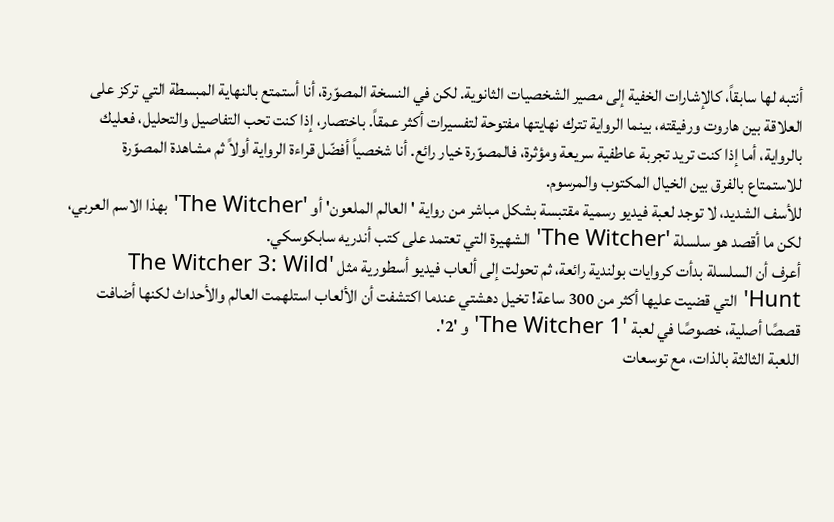أنتبه لها سابقاً، كالإشارات الخفية إلى مصير الشخصيات الثانوية. لكن في النسخة المصوّرة، أنا أستمتع بالنهاية المبسطة التي تركز على العلاقة بين هاروت ورفيقته، بينما الرواية تترك نهايتها مفتوحة لتفسيرات أكثر عمقاً. باختصار، إذا كنت تحب التفاصيل والتحليل، فعليك بالرواية، أما إذا كنت تريد تجربة عاطفية سريعة ومؤثرة، فالمصوّرة خيار رائع. أنا شخصياً أفضّل قراءة الرواية أولاً ثم مشاهدة المصوّرة للاستمتاع بالفرق بين الخيال المكتوب والمرسوم.
للأسف الشديد، لا توجد لعبة فيديو رسمية مقتبسة بشكل مباشر من رواية 'العالم الملعون' أو 'The Witcher' بهذا الاسم العربي، لكن ما أقصد هو سلسلة 'The Witcher' الشهيرة التي تعتمد على كتب أندريه سابكوسكي.
أعرف أن السلسلة بدأت كروايات بولندية رائعة، ثم تحولت إلى ألعاب فيديو أسطورية مثل 'The Witcher 3: Wild Hunt' التي قضيت عليها أكثر من 300 ساعة! تخيل دهشتي عندما اكتشفت أن الألعاب استلهمت العالم والأحداث لكنها أضافت قصصًا أصلية، خصوصًا في لعبة 'The Witcher 1' و '2'.
اللعبة الثالثة بالذات، مع توسعات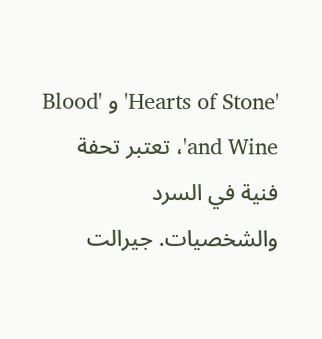'Hearts of Stone' و 'Blood and Wine'، تعتبر تحفة فنية في السرد والشخصيات. جيرالت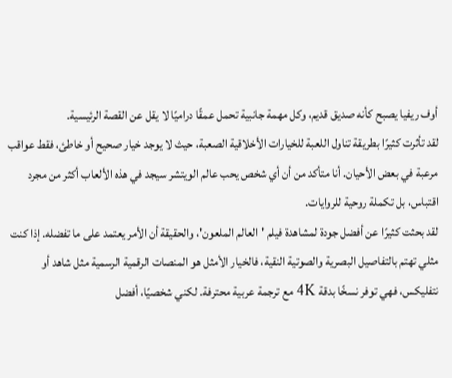أوف ريفيا يصبح كأنه صديق قديم، وكل مهمة جانبية تحمل عمقًا دراميًا لا يقل عن القصة الرئيسية.
لقد تأثرت كثيرًا بطريقة تناول اللعبة للخيارات الأخلاقية الصعبة، حيث لا يوجد خيار صحيح أو خاطئ، فقط عواقب مرعبة في بعض الأحيان. أنا متأكد من أن أي شخص يحب عالم الويتشر سيجد في هذه الألعاب أكثر من مجرد اقتباس، بل تكملة روحية للروايات.
لقد بحثت كثيرًا عن أفضل جودة لمشاهدة فيلم 'العالم الملعون'، والحقيقة أن الأمر يعتمد على ما تفضله. إذا كنت مثلي تهتم بالتفاصيل البصرية والصوتية النقية، فالخيار الأمثل هو المنصات الرقمية الرسمية مثل شاهد أو نتفليكس، فهي توفر نسخًا بدقة 4K مع ترجمة عربية محترفة. لكني شخصيًا، أفضل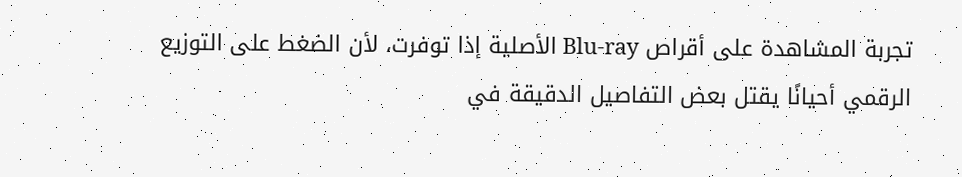تجربة المشاهدة على أقراص Blu-ray الأصلية إذا توفرت، لأن الضغط على التوزيع الرقمي أحيانًا يقتل بعض التفاصيل الدقيقة في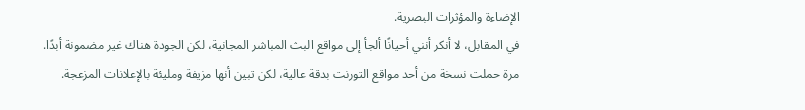الإضاءة والمؤثرات البصرية.
في المقابل، لا أنكر أنني أحيانًا ألجأ إلى مواقع البث المباشر المجانية، لكن الجودة هناك غير مضمونة أبدًا. مرة حملت نسخة من أحد مواقع التورنت بدقة عالية، لكن تبين أنها مزيفة ومليئة بالإعلانات المزعجة.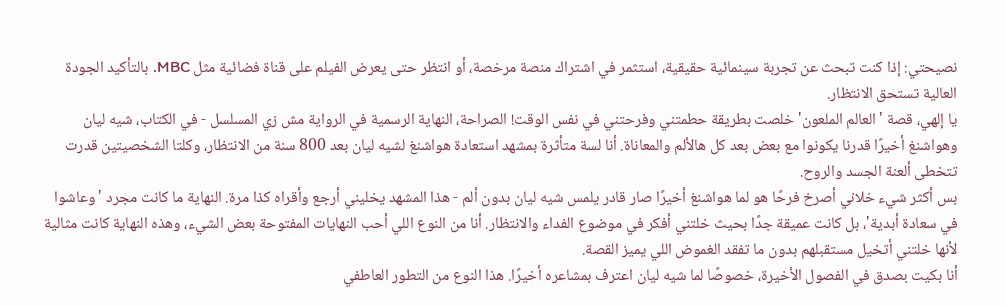نصيحتي: إذا كنت تبحث عن تجربة سينمائية حقيقية، استثمر في اشتراك منصة مرخصة، أو انتظر حتى يعرض الفيلم على قناة فضائية مثل MBC. بالتأكيد الجودة العالية تستحق الانتظار.
يا إلهي، قصة 'العالم الملعون' خلصت بطريقة حطمتني وفرحتني في نفس الوقت! الصراحة، النهاية الرسمية في الرواية مش زي المسلسل - في الكتاب، شيه ليان وهواشنغ أخيرًا قدرنا يكونوا مع بعض بعد كل هالألم والمعاناة. أنا لسة متأثرة بمشهد استعادة هواشنغ لشيه ليان بعد 800 سنة من الانتظار، وكلتا الشخصيتين قدرت تتخطى ألعنة الجسد والروح.
بس أكثر شيء خلاني أصرخ فرحًا هو لما هواشنغ أخيرًا صار قادر يلمس شيه ليان بدون ألم - هذا المشهد يخليني أرجع وأقراه كذا مرة. النهاية ما كانت مجرد 'وعاشوا في سعادة أبدية'، بل كانت عميقة جدًا بحيث خلتني أفكر في موضوع الفداء والانتظار. أنا من النوع اللي أحب النهايات المفتوحة بعض الشيء، وهذه النهاية كانت مثالية لأنها خلتني أتخيل مستقبلهم بدون ما تفقد الغموض اللي يميز القصة.
أنا بكيت بصدق في الفصول الأخيرة، خصوصًا لما شيه ليان اعترف بمشاعره أخيرًا. هذا النوع من التطور العاطفي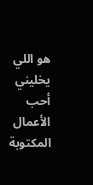هو اللي يخليني أحب الأعمال المكتوبة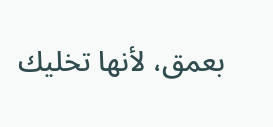بعمق، لأنها تخليك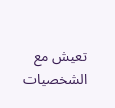تعيش مع الشخصيات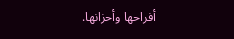أفراحها وأحزانها.